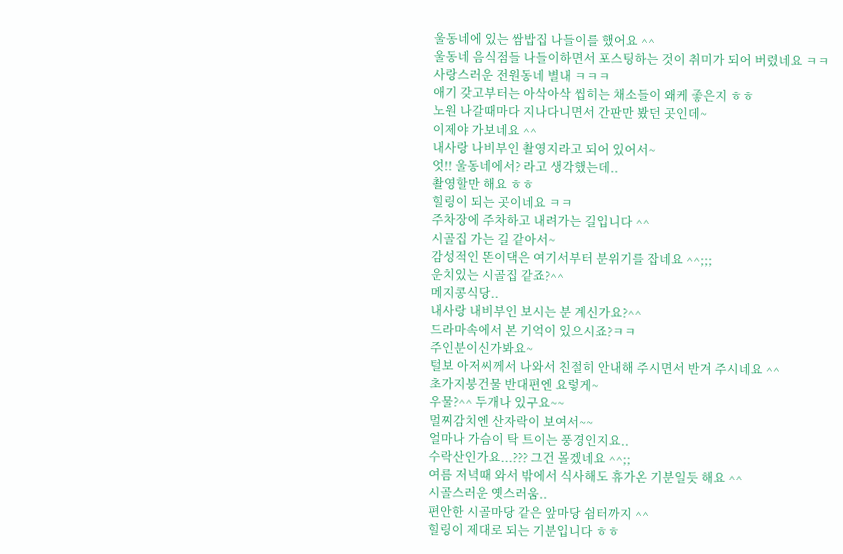울동네에 있는 쌈밥집 나들이를 했어요 ^^
울동네 음식점들 나들이하면서 포스팅하는 것이 취미가 되어 버렸네요 ㅋㅋ
사랑스러운 전원동네 별내 ㅋㅋㅋ
애기 갖고부터는 아삭아삭 씹히는 채소들이 왜케 좋은지 ㅎㅎ
노원 나갈때마다 지나다니면서 간판만 봤던 곳인데~
이제야 가보네요 ^^
내사랑 나비부인 촬영지라고 되어 있어서~
엇!! 울동네에서? 라고 생각했는데..
촬영할만 해요 ㅎㅎ
힐링이 되는 곳이네요 ㅋㅋ
주차장에 주차하고 내려가는 길입니다 ^^
시골집 가는 길 같아서~
감성적인 똔이댁은 여기서부터 분위기를 잡네요 ^^;;;
운치있는 시골집 같죠?^^
메지콩식당..
내사랑 내비부인 보시는 분 계신가요?^^
드라마속에서 본 기억이 있으시죠?ㅋㅋ
주인분이신가봐요~
털보 아저씨께서 나와서 친절히 안내해 주시면서 반겨 주시네요 ^^
초가지붕건물 반대편엔 요렇게~
우물?^^ 두개나 있구요~~
멀찌감치엔 산자락이 보여서~~
얼마나 가슴이 탁 트이는 풍경인지요..
수락산인가요...??? 그건 몰겠네요 ^^;;
여름 저녁때 와서 밖에서 식사해도 휴가온 기분일듯 해요 ^^
시골스러운 옛스러움..
편안한 시골마당 같은 앞마당 쉼터까지 ^^
힐링이 제대로 되는 기분입니다 ㅎㅎ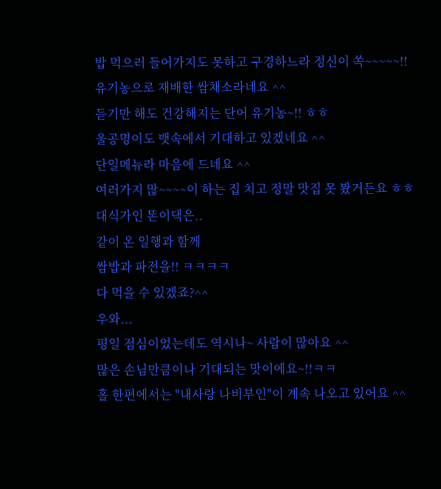밥 먹으러 들어가지도 못하고 구경하느라 정신이 쏙~~~~~!!
유기농으로 재배한 쌈채소라네요 ^^
듣기만 해도 건강해지는 단어 유기농~!! ㅎㅎ
울공명이도 뱃속에서 기대하고 있겠네요 ^^
단일메뉴라 마음에 드네요 ^^
여러가지 많~~~~이 하는 집 치고 정말 맛집 못 봤거든요 ㅎㅎ
대식가인 똔이댁은..
같이 온 일행과 함께
쌈밥과 파전을!! ㅋㅋㅋㅋ
다 먹을 수 있겠죠?^^
우와...
평일 점심이었는데도 역시나~ 사람이 많아요 ^^
많은 손님만큼이나 기대되는 맛이에요~!!ㅋㅋ
홀 한편에서는 "내사랑 나비부인"이 계속 나오고 있어요 ^^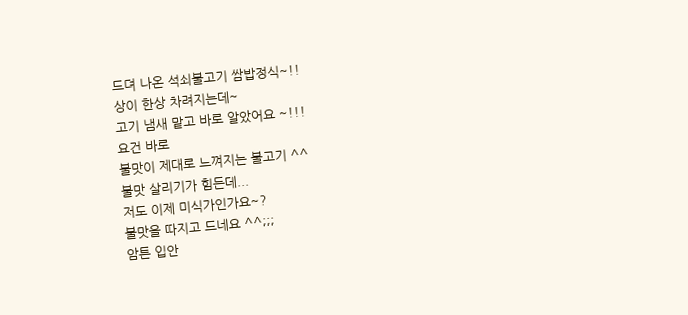드뎌 나온 석쇠불고기 쌈밥정식~!!
상이 한상 차려지는데~
고기 냄새 맡고 바로 알았어요 ~!!!
요건 바로
불맛이 제대로 느껴지는 불고기 ^^
불맛 살리기가 힘든데...
저도 이제 미식가인가요~?
불맛을 따지고 드네요 ^^;;;
암튼 입안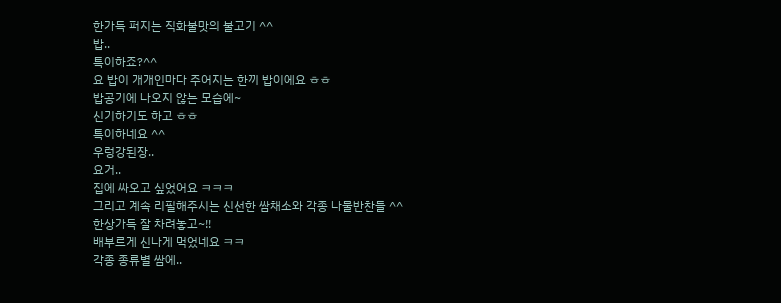한가득 퍼지는 직화불맛의 불고기 ^^
밥..
특이하죠?^^
요 밥이 개개인마다 주어지는 한끼 밥이에요 ㅎㅎ
밥공기에 나오지 않는 모습에~
신기하기도 하고 ㅎㅎ
특이하네요 ^^
우렁강된장..
요거..
집에 싸오고 싶었어요 ㅋㅋㅋ
그리고 계속 리필해주시는 신선한 쌈채소와 각종 나물반찬들 ^^
한상가득 잘 차려놓고~!!
배부르게 신나게 먹었네요 ㅋㅋ
각종 종류별 쌈에..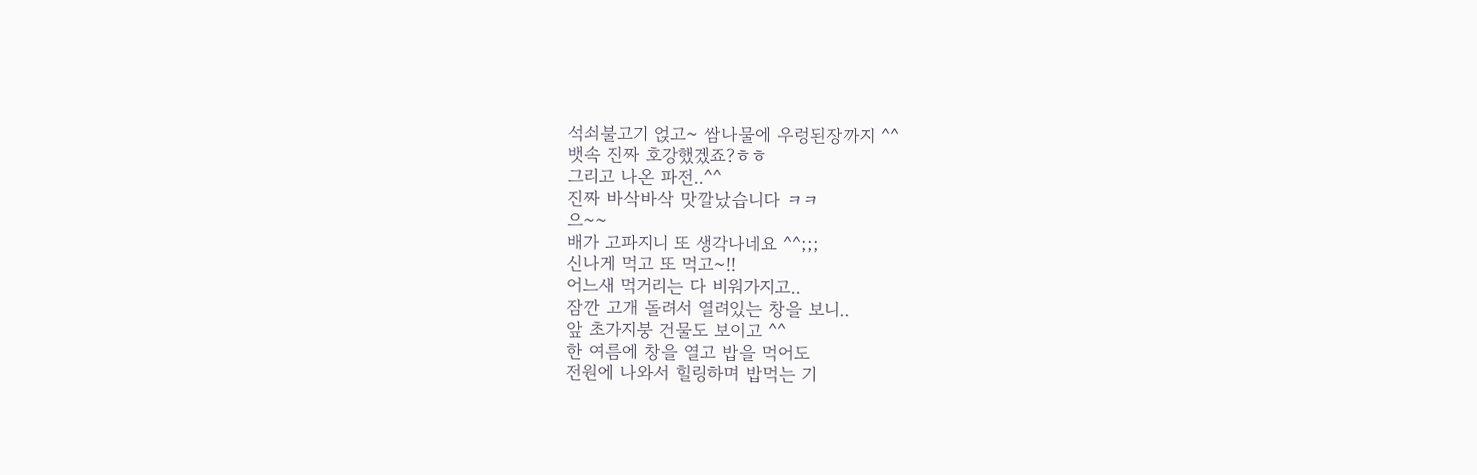석쇠불고기 얹고~ 쌈나물에 우렁된장까지 ^^
뱃속 진짜 호강했겠죠?ㅎㅎ
그리고 나온 파전..^^
진짜 바삭바삭 맛깔났습니다 ㅋㅋ
으~~
배가 고파지니 또 생각나네요 ^^;;;
신나게 먹고 또 먹고~!!
어느새 먹거리는 다 비워가지고..
잠깐 고개 돌려서 열려있는 창을 보니..
앞 초가지붕 건물도 보이고 ^^
한 여름에 창을 열고 밥을 먹어도
전원에 나와서 힐링하며 밥먹는 기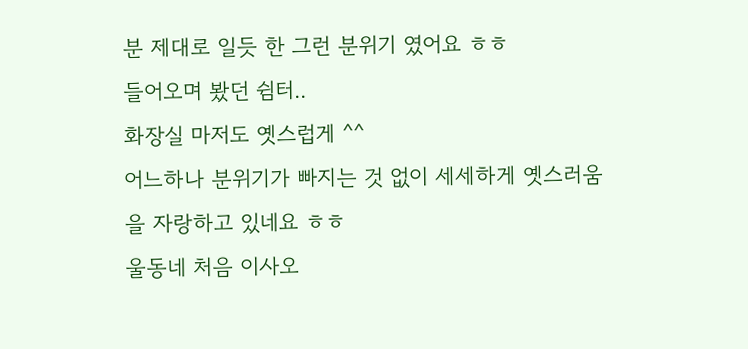분 제대로 일듯 한 그런 분위기 였어요 ㅎㅎ
들어오며 봤던 쉼터..
화장실 마저도 옛스럽게 ^^
어느하나 분위기가 빠지는 것 없이 세세하게 옛스러움을 자랑하고 있네요 ㅎㅎ
울동네 처음 이사오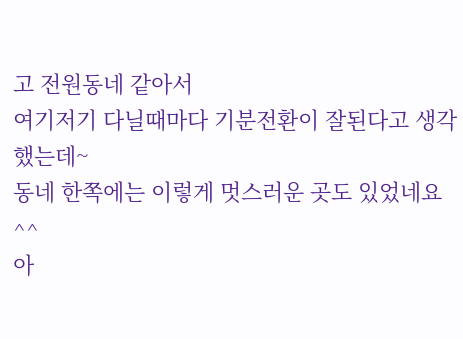고 전원동네 같아서
여기저기 다닐때마다 기분전환이 잘된다고 생각했는데~
동네 한쪽에는 이렇게 멋스러운 곳도 있었네요 ^^
아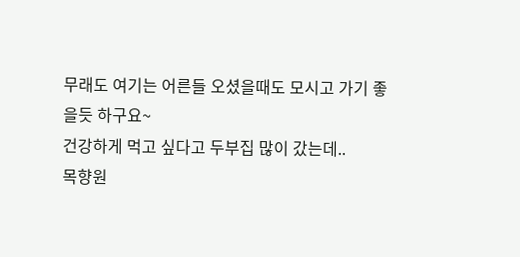무래도 여기는 어른들 오셨을때도 모시고 가기 좋을듯 하구요~
건강하게 먹고 싶다고 두부집 많이 갔는데..
목향원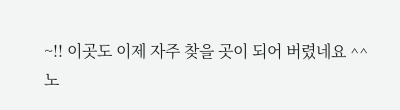~!! 이곳도 이제 자주 찾을 곳이 되어 버렸네요 ^^
노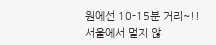원에선 10-15분 거리~!!
서울에서 멀지 않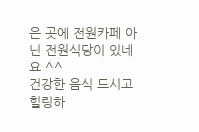은 곳에 전원카페 아닌 전원식당이 있네요 ^^
건강한 음식 드시고 힐링하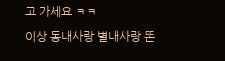고 가세요 ㅋㅋ
이상 동내사랑 별내사랑 똔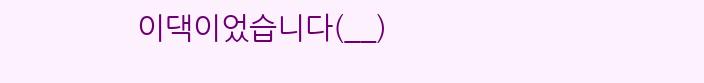이댁이었습니다(__)